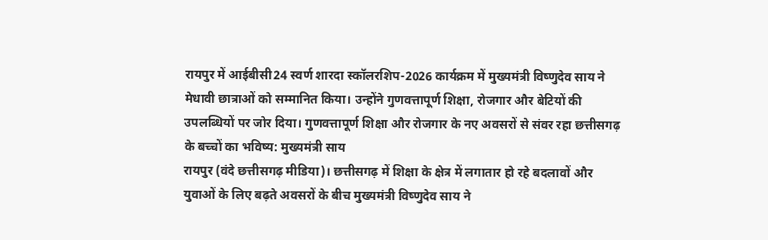रायपुर में आईबीसी24 स्वर्ण शारदा स्कॉलरशिप-2026 कार्यक्रम में मुख्यमंत्री विष्णुदेव साय ने मेधावी छात्राओं को सम्मानित किया। उन्होंने गुणवत्तापूर्ण शिक्षा, रोजगार और बेटियों की उपलब्धियों पर जोर दिया। गुणवत्तापूर्ण शिक्षा और रोजगार के नए अवसरों से संवर रहा छत्तीसगढ़ के बच्चों का भविष्य: मुख्यमंत्री साय
रायपुर (वंदे छत्तीसगढ़ मीडिया)। छत्तीसगढ़ में शिक्षा के क्षेत्र में लगातार हो रहे बदलावों और युवाओं के लिए बढ़ते अवसरों के बीच मुख्यमंत्री विष्णुदेव साय ने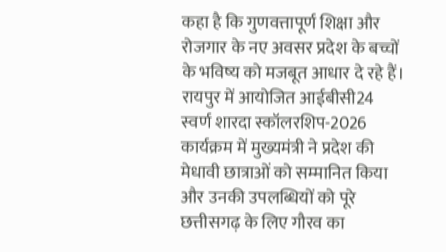कहा है कि गुणवत्तापूर्ण शिक्षा और रोजगार के नए अवसर प्रदेश के बच्चों के भविष्य को मजबूत आधार दे रहे हैं। रायपुर में आयोजित आईबीसी24 स्वर्ण शारदा स्कॉलरशिप-2026 कार्यक्रम में मुख्यमंत्री ने प्रदेश की मेधावी छात्राओं को सम्मानित किया और उनकी उपलब्धियों को पूरे छत्तीसगढ़ के लिए गौरव का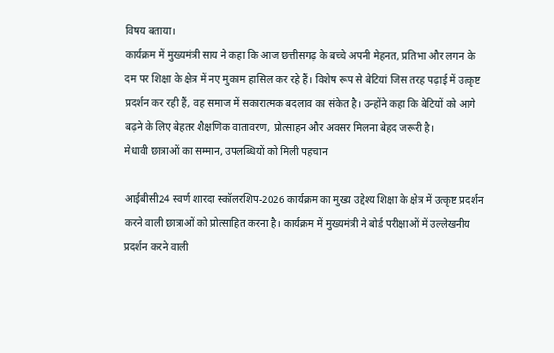विषय बताया।
कार्यक्रम में मुख्यमंत्री साय ने कहा कि आज छत्तीसगढ़ के बच्चे अपनी मेहनत, प्रतिभा और लगन के दम पर शिक्षा के क्षेत्र में नए मुकाम हासिल कर रहे हैं। विशेष रूप से बेटियां जिस तरह पढ़ाई में उत्कृष्ट प्रदर्शन कर रही हैं, वह समाज में सकारात्मक बदलाव का संकेत है। उन्होंने कहा कि बेटियों को आगे बढ़ने के लिए बेहतर शैक्षणिक वातावरण, प्रोत्साहन और अवसर मिलना बेहद जरूरी है।
मेधावी छात्राओं का सम्मान, उपलब्धियों को मिली पहचान

आईबीसी24 स्वर्ण शारदा स्कॉलरशिप-2026 कार्यक्रम का मुख्य उद्देश्य शिक्षा के क्षेत्र में उत्कृष्ट प्रदर्शन करने वाली छात्राओं को प्रोत्साहित करना है। कार्यक्रम में मुख्यमंत्री ने बोर्ड परीक्षाओं में उल्लेखनीय प्रदर्शन करने वाली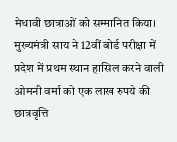मेधावी छात्राओं को सम्मानित किया।
मुख्यमंत्री साय ने 12वीं बोर्ड परीक्षा में प्रदेश में प्रथम स्थान हासिल करने वाली ओमनी वर्मा को एक लाख रुपये की छात्रवृत्ति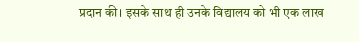प्रदान की। इसके साथ ही उनके विद्यालय को भी एक लाख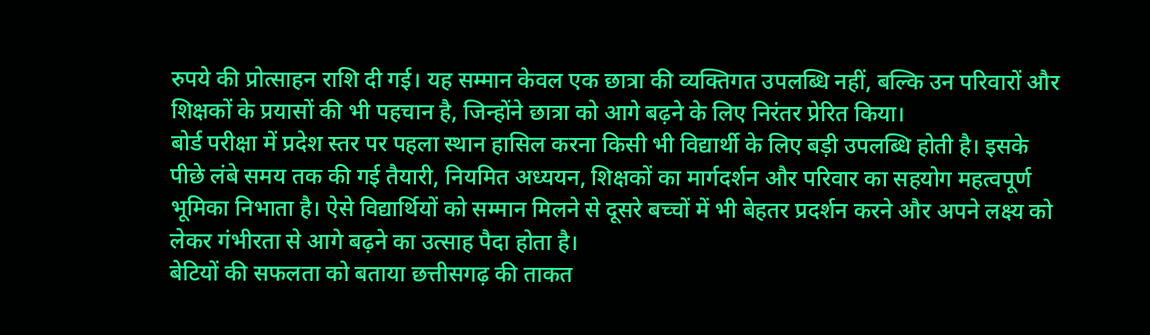रुपये की प्रोत्साहन राशि दी गई। यह सम्मान केवल एक छात्रा की व्यक्तिगत उपलब्धि नहीं, बल्कि उन परिवारों और शिक्षकों के प्रयासों की भी पहचान है, जिन्होंने छात्रा को आगे बढ़ने के लिए निरंतर प्रेरित किया।
बोर्ड परीक्षा में प्रदेश स्तर पर पहला स्थान हासिल करना किसी भी विद्यार्थी के लिए बड़ी उपलब्धि होती है। इसके पीछे लंबे समय तक की गई तैयारी, नियमित अध्ययन, शिक्षकों का मार्गदर्शन और परिवार का सहयोग महत्वपूर्ण भूमिका निभाता है। ऐसे विद्यार्थियों को सम्मान मिलने से दूसरे बच्चों में भी बेहतर प्रदर्शन करने और अपने लक्ष्य को लेकर गंभीरता से आगे बढ़ने का उत्साह पैदा होता है।
बेटियों की सफलता को बताया छत्तीसगढ़ की ताकत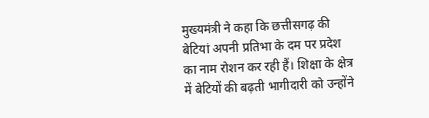मुख्यमंत्री ने कहा कि छत्तीसगढ़ की बेटियां अपनी प्रतिभा के दम पर प्रदेश का नाम रोशन कर रही हैं। शिक्षा के क्षेत्र में बेटियों की बढ़ती भागीदारी को उन्होंने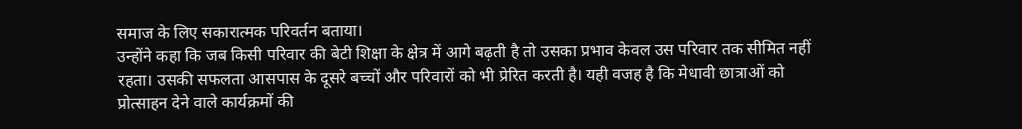समाज के लिए सकारात्मक परिवर्तन बताया।
उन्होंने कहा कि जब किसी परिवार की बेटी शिक्षा के क्षेत्र में आगे बढ़ती है तो उसका प्रभाव केवल उस परिवार तक सीमित नहीं रहता। उसकी सफलता आसपास के दूसरे बच्चों और परिवारों को भी प्रेरित करती है। यही वजह है कि मेधावी छात्राओं को प्रोत्साहन देने वाले कार्यक्रमों की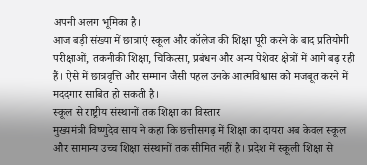अपनी अलग भूमिका है।
आज बड़ी संख्या में छात्राएं स्कूल और कॉलेज की शिक्षा पूरी करने के बाद प्रतियोगी परीक्षाओं, तकनीकी शिक्षा, चिकित्सा, प्रबंधन और अन्य पेशेवर क्षेत्रों में आगे बढ़ रही हैं। ऐसे में छात्रवृत्ति और सम्मान जैसी पहल उनके आत्मविश्वास को मजबूत करने में मददगार साबित हो सकती है।
स्कूल से राष्ट्रीय संस्थानों तक शिक्षा का विस्तार
मुख्यमंत्री विष्णुदेव साय ने कहा कि छत्तीसगढ़ में शिक्षा का दायरा अब केवल स्कूल और सामान्य उच्च शिक्षा संस्थानों तक सीमित नहीं है। प्रदेश में स्कूली शिक्षा से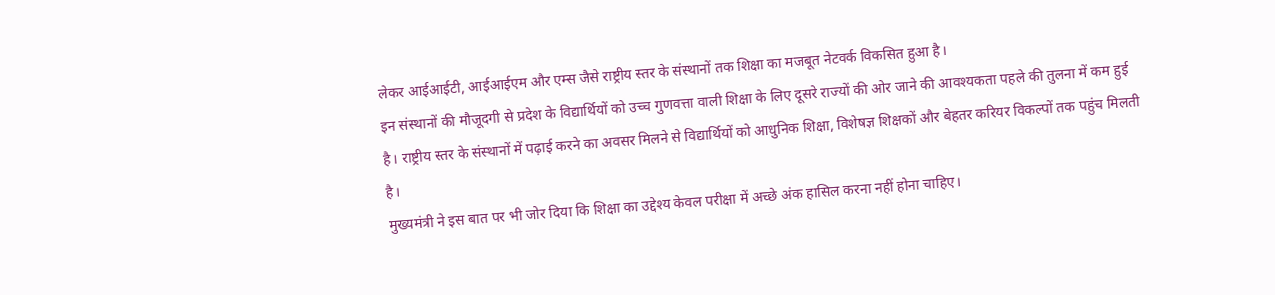लेकर आईआईटी, आईआईएम और एम्स जैसे राष्ट्रीय स्तर के संस्थानों तक शिक्षा का मजबूत नेटवर्क विकसित हुआ है।
इन संस्थानों की मौजूदगी से प्रदेश के विद्यार्थियों को उच्च गुणवत्ता वाली शिक्षा के लिए दूसरे राज्यों की ओर जाने की आवश्यकता पहले की तुलना में कम हुई है। राष्ट्रीय स्तर के संस्थानों में पढ़ाई करने का अवसर मिलने से विद्यार्थियों को आधुनिक शिक्षा, विशेषज्ञ शिक्षकों और बेहतर करियर विकल्पों तक पहुंच मिलती है।
मुख्यमंत्री ने इस बात पर भी जोर दिया कि शिक्षा का उद्देश्य केवल परीक्षा में अच्छे अंक हासिल करना नहीं होना चाहिए।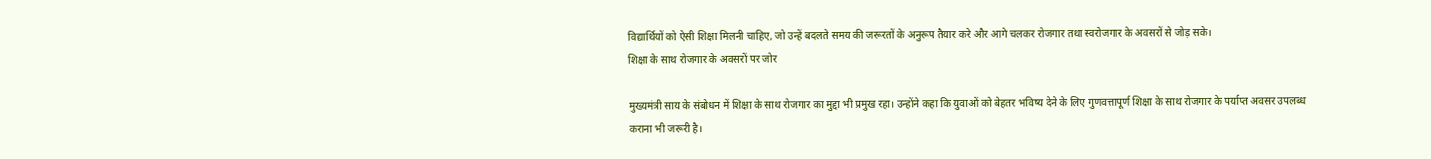विद्यार्थियों को ऐसी शिक्षा मिलनी चाहिए, जो उन्हें बदलते समय की जरूरतों के अनुरूप तैयार करे और आगे चलकर रोजगार तथा स्वरोजगार के अवसरों से जोड़ सके।
शिक्षा के साथ रोजगार के अवसरों पर जोर

मुख्यमंत्री साय के संबोधन में शिक्षा के साथ रोजगार का मुद्दा भी प्रमुख रहा। उन्होंने कहा कि युवाओं को बेहतर भविष्य देने के लिए गुणवत्तापूर्ण शिक्षा के साथ रोजगार के पर्याप्त अवसर उपलब्ध कराना भी जरूरी है।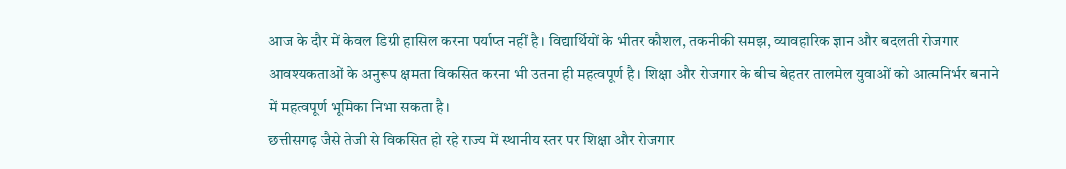आज के दौर में केवल डिग्री हासिल करना पर्याप्त नहीं है। विद्यार्थियों के भीतर कौशल, तकनीकी समझ, व्यावहारिक ज्ञान और बदलती रोजगार आवश्यकताओं के अनुरूप क्षमता विकसित करना भी उतना ही महत्वपूर्ण है। शिक्षा और रोजगार के बीच बेहतर तालमेल युवाओं को आत्मनिर्भर बनाने में महत्वपूर्ण भूमिका निभा सकता है।
छत्तीसगढ़ जैसे तेजी से विकसित हो रहे राज्य में स्थानीय स्तर पर शिक्षा और रोजगार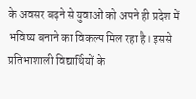के अवसर बढ़ने से युवाओं को अपने ही प्रदेश में भविष्य बनाने का विकल्प मिल रहा है। इससे प्रतिभाशाली विद्यार्थियों के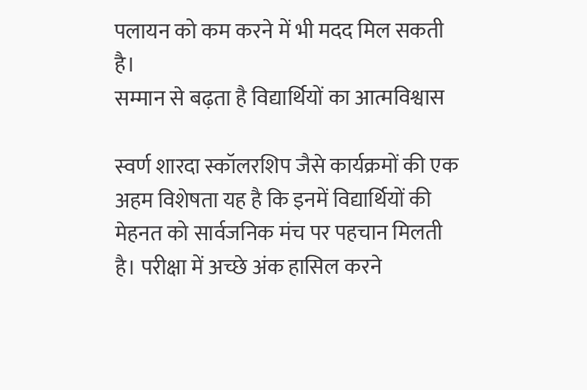पलायन को कम करने में भी मदद मिल सकती है।
सम्मान से बढ़ता है विद्यार्थियों का आत्मविश्वास

स्वर्ण शारदा स्कॉलरशिप जैसे कार्यक्रमों की एक अहम विशेषता यह है कि इनमें विद्यार्थियों की मेहनत को सार्वजनिक मंच पर पहचान मिलती है। परीक्षा में अच्छे अंक हासिल करने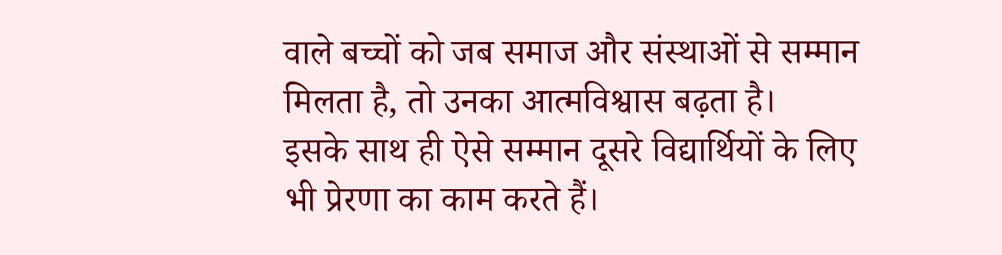वाले बच्चों को जब समाज और संस्थाओं से सम्मान मिलता है, तो उनका आत्मविश्वास बढ़ता है।
इसके साथ ही ऐसे सम्मान दूसरे विद्यार्थियों के लिए भी प्रेरणा का काम करते हैं।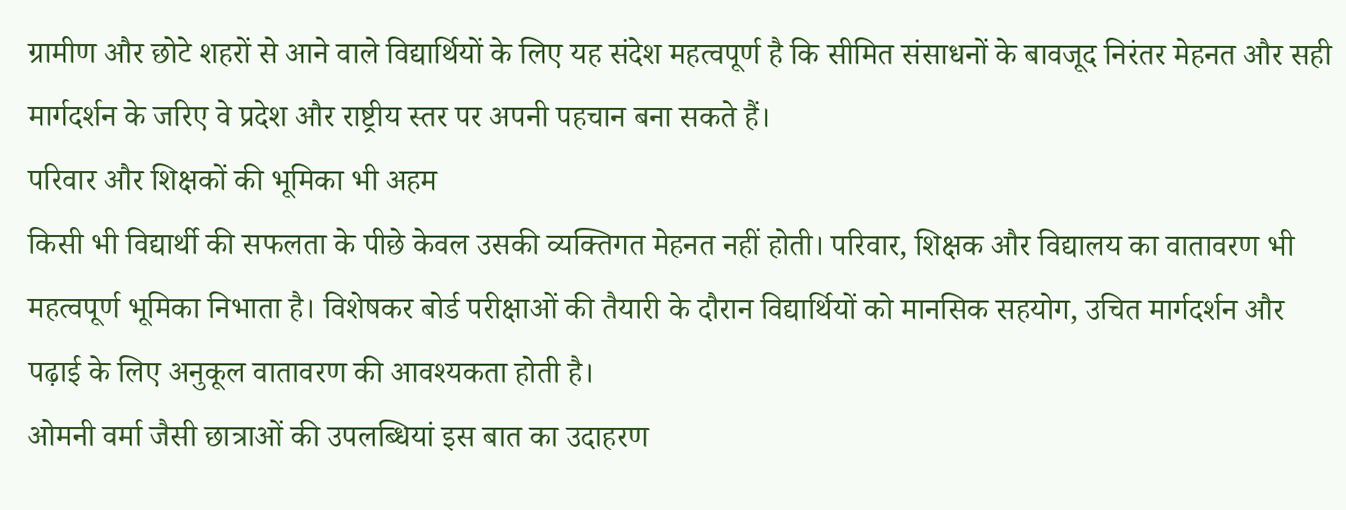ग्रामीण और छोटे शहरों से आने वाले विद्यार्थियों के लिए यह संदेश महत्वपूर्ण है कि सीमित संसाधनों के बावजूद निरंतर मेहनत और सही मार्गदर्शन के जरिए वे प्रदेश और राष्ट्रीय स्तर पर अपनी पहचान बना सकते हैं।
परिवार और शिक्षकों की भूमिका भी अहम
किसी भी विद्यार्थी की सफलता के पीछे केवल उसकी व्यक्तिगत मेहनत नहीं होती। परिवार, शिक्षक और विद्यालय का वातावरण भी महत्वपूर्ण भूमिका निभाता है। विशेषकर बोर्ड परीक्षाओं की तैयारी के दौरान विद्यार्थियों को मानसिक सहयोग, उचित मार्गदर्शन और पढ़ाई के लिए अनुकूल वातावरण की आवश्यकता होती है।
ओमनी वर्मा जैसी छात्राओं की उपलब्धियां इस बात का उदाहरण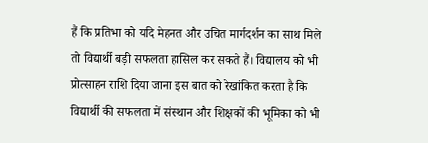हैं कि प्रतिभा को यदि मेहनत और उचित मार्गदर्शन का साथ मिले तो विद्यार्थी बड़ी सफलता हासिल कर सकते हैं। विद्यालय को भी प्रोत्साहन राशि दिया जाना इस बात को रेखांकित करता है कि विद्यार्थी की सफलता में संस्थान और शिक्षकों की भूमिका को भी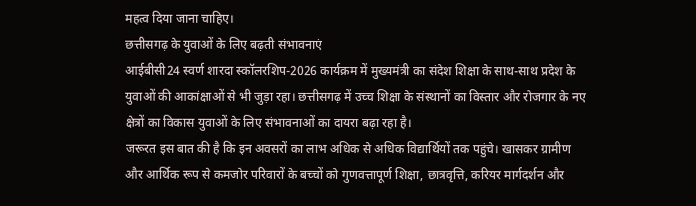महत्व दिया जाना चाहिए।
छत्तीसगढ़ के युवाओं के लिए बढ़ती संभावनाएं
आईबीसी24 स्वर्ण शारदा स्कॉलरशिप-2026 कार्यक्रम में मुख्यमंत्री का संदेश शिक्षा के साथ-साथ प्रदेश के युवाओं की आकांक्षाओं से भी जुड़ा रहा। छत्तीसगढ़ में उच्च शिक्षा के संस्थानों का विस्तार और रोजगार के नए क्षेत्रों का विकास युवाओं के लिए संभावनाओं का दायरा बढ़ा रहा है।
जरूरत इस बात की है कि इन अवसरों का लाभ अधिक से अधिक विद्यार्थियों तक पहुंचे। खासकर ग्रामीण और आर्थिक रूप से कमजोर परिवारों के बच्चों को गुणवत्तापूर्ण शिक्षा, छात्रवृत्ति, करियर मार्गदर्शन और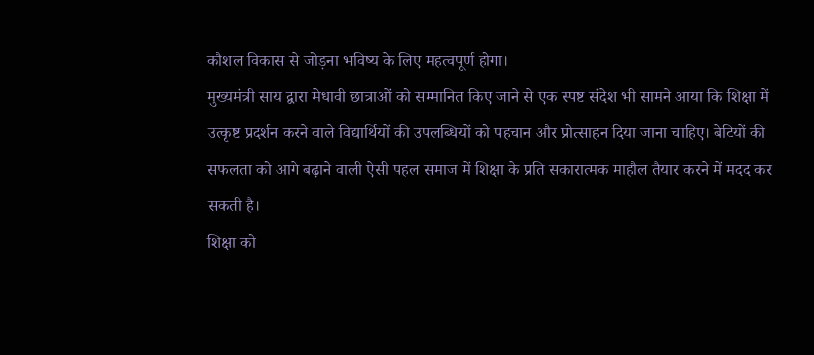कौशल विकास से जोड़ना भविष्य के लिए महत्वपूर्ण होगा।
मुख्यमंत्री साय द्वारा मेधावी छात्राओं को सम्मानित किए जाने से एक स्पष्ट संदेश भी सामने आया कि शिक्षा में उत्कृष्ट प्रदर्शन करने वाले विद्यार्थियों की उपलब्धियों को पहचान और प्रोत्साहन दिया जाना चाहिए। बेटियों की सफलता को आगे बढ़ाने वाली ऐसी पहल समाज में शिक्षा के प्रति सकारात्मक माहौल तैयार करने में मदद कर सकती है।
शिक्षा को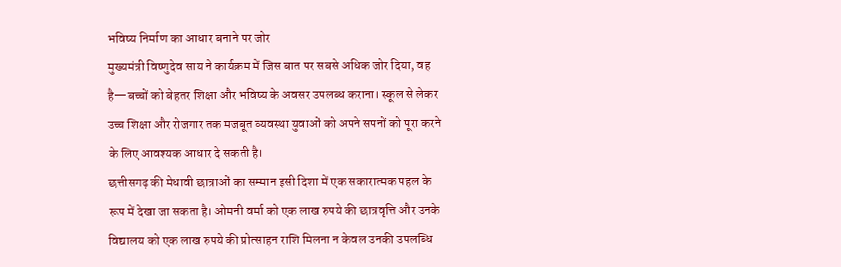भविष्य निर्माण का आधार बनाने पर जोर
मुख्यमंत्री विष्णुदेव साय ने कार्यक्रम में जिस बात पर सबसे अधिक जोर दिया, वह है—बच्चों को बेहतर शिक्षा और भविष्य के अवसर उपलब्ध कराना। स्कूल से लेकर उच्च शिक्षा और रोजगार तक मजबूत व्यवस्था युवाओं को अपने सपनों को पूरा करने के लिए आवश्यक आधार दे सकती है।
छत्तीसगढ़ की मेधावी छात्राओं का सम्मान इसी दिशा में एक सकारात्मक पहल के रूप में देखा जा सकता है। ओमनी वर्मा को एक लाख रुपये की छात्रवृत्ति और उनके विद्यालय को एक लाख रुपये की प्रोत्साहन राशि मिलना न केवल उनकी उपलब्धि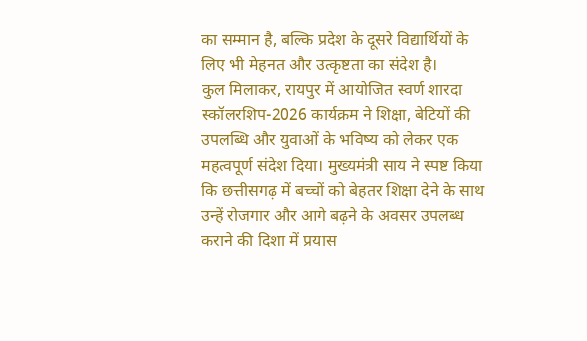का सम्मान है, बल्कि प्रदेश के दूसरे विद्यार्थियों के लिए भी मेहनत और उत्कृष्टता का संदेश है।
कुल मिलाकर, रायपुर में आयोजित स्वर्ण शारदा स्कॉलरशिप-2026 कार्यक्रम ने शिक्षा, बेटियों की उपलब्धि और युवाओं के भविष्य को लेकर एक महत्वपूर्ण संदेश दिया। मुख्यमंत्री साय ने स्पष्ट किया कि छत्तीसगढ़ में बच्चों को बेहतर शिक्षा देने के साथ उन्हें रोजगार और आगे बढ़ने के अवसर उपलब्ध कराने की दिशा में प्रयास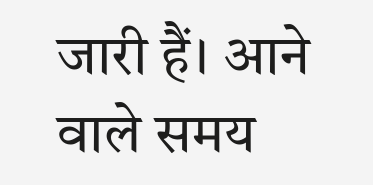जारी हैं। आने वाले समय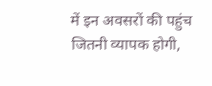में इन अवसरों की पहुंच जितनी व्यापक होगी,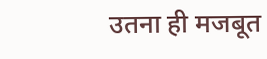उतना ही मजबूत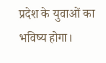प्रदेश के युवाओं का भविष्य होगा।